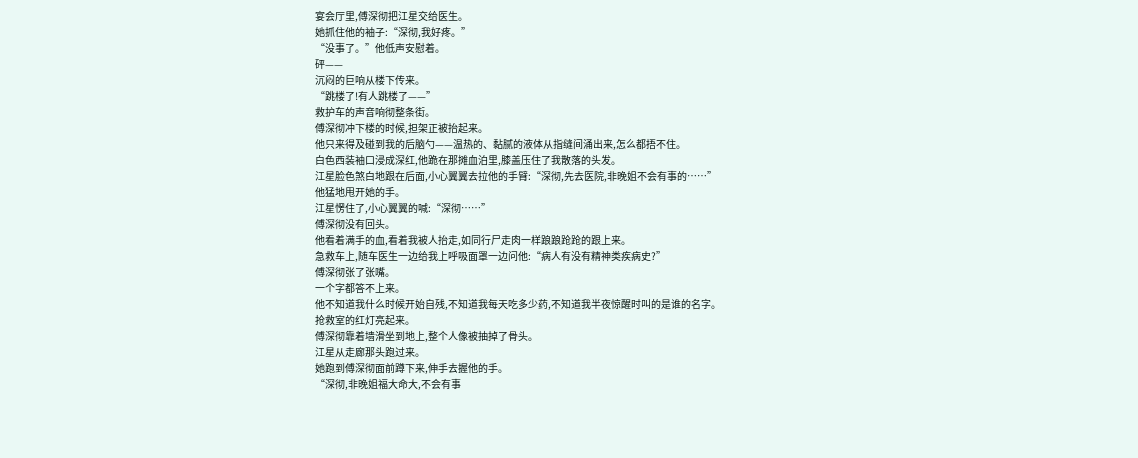宴会厅里,傅深彻把江星交给医生。
她抓住他的袖子:“深彻,我好疼。”
“没事了。”他低声安慰着。
砰——
沉闷的巨响从楼下传来。
“跳楼了!有人跳楼了——”
救护车的声音响彻整条街。
傅深彻冲下楼的时候,担架正被抬起来。
他只来得及碰到我的后脑勺——温热的、黏腻的液体从指缝间涌出来,怎么都捂不住。
白色西装袖口浸成深红,他跪在那摊血泊里,膝盖压住了我散落的头发。
江星脸色煞白地跟在后面,小心翼翼去拉他的手臂:“深彻,先去医院,非晚姐不会有事的……”
他猛地甩开她的手。
江星愣住了,小心翼翼的喊:“深彻……”
傅深彻没有回头。
他看着满手的血,看着我被人抬走,如同行尸走肉一样踉踉跄跄的跟上来。
急救车上,随车医生一边给我上呼吸面罩一边问他:“病人有没有精神类疾病史?”
傅深彻张了张嘴。
一个字都答不上来。
他不知道我什么时候开始自残,不知道我每天吃多少药,不知道我半夜惊醒时叫的是谁的名字。
抢救室的红灯亮起来。
傅深彻靠着墙滑坐到地上,整个人像被抽掉了骨头。
江星从走廊那头跑过来。
她跑到傅深彻面前蹲下来,伸手去握他的手。
“深彻,非晚姐福大命大,不会有事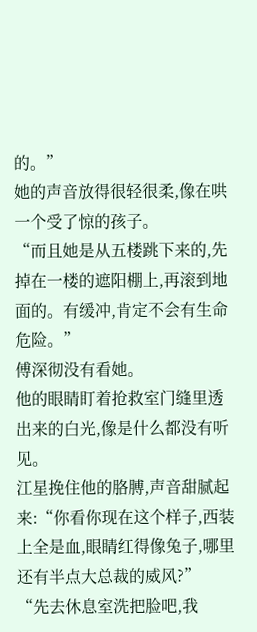的。”
她的声音放得很轻很柔,像在哄一个受了惊的孩子。
“而且她是从五楼跳下来的,先掉在一楼的遮阳棚上,再滚到地面的。有缓冲,肯定不会有生命危险。”
傅深彻没有看她。
他的眼睛盯着抢救室门缝里透出来的白光,像是什么都没有听见。
江星挽住他的胳膊,声音甜腻起来:“你看你现在这个样子,西装上全是血,眼睛红得像兔子,哪里还有半点大总裁的威风?”
“先去休息室洗把脸吧,我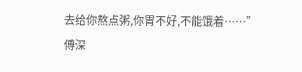去给你熬点粥,你胃不好,不能饿着……”
傅深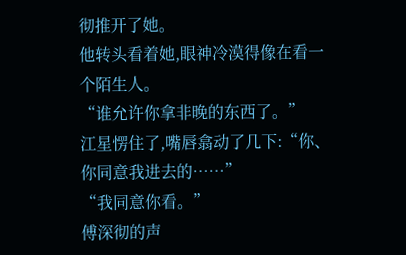彻推开了她。
他转头看着她,眼神冷漠得像在看一个陌生人。
“谁允许你拿非晚的东西了。”
江星愣住了,嘴唇翕动了几下:“你、你同意我进去的……”
“我同意你看。”
傅深彻的声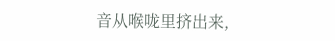音从喉咙里挤出来,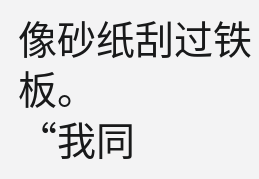像砂纸刮过铁板。
“我同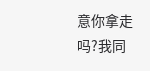意你拿走吗?我同